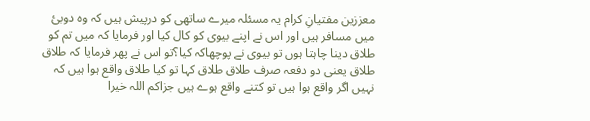معززین مفتیانِ کرام یہ مسئلہ میرے ساتھی کو درپیش ہیں کہ وہ دوبئ میں مسافر ہیں اور اس نے اپنے بیوی کو کال کیا اور فرمایا کہ میں تم کو طلاق دینا چاہتا ہوں تو بیوی نے پوچھاکہ کیا؟تو اس نے پھر فرمایا کہ طلاق طلاق یعنی دو دفعہ صرف طلاق طلاق کہا تو کیا طلاق واقع ہوا ہیں کہ نہیں اگر واقع ہوا ہیں تو کتنے واقع ہوے ہیں جزاکم اللہ خیرا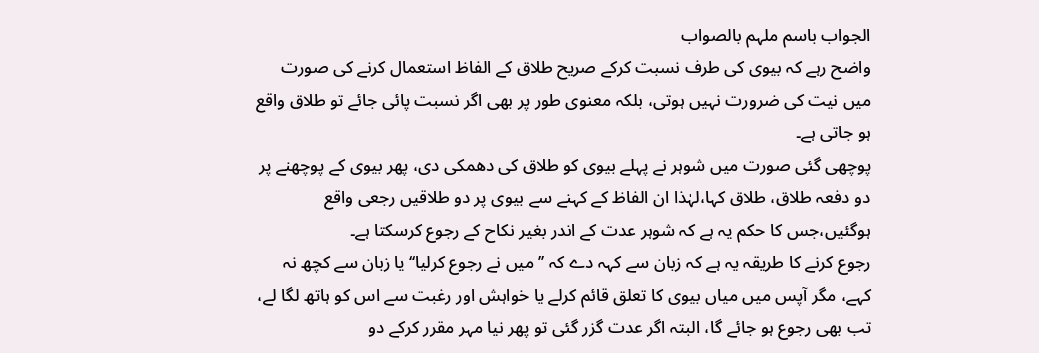الجواب باسم ملہم بالصواب
واضح رہے کہ بیوی کی طرف نسبت کرکے صریح طلاق کے الفاظ استعمال کرنے کی صورت میں نیت کی ضرورت نہیں ہوتی، بلکہ معنوی طور پر بھی اگر نسبت پائی جائے تو طلاق واقع ہو جاتی ہے۔
پوچھی گئی صورت میں شوہر نے پہلے بیوی کو طلاق کی دھمکی دی، پھر بیوی کے پوچھنے پر دو دفعہ طلاق، طلاق کہا،لہٰذا ان الفاظ کے کہنے سے بیوی پر دو طلاقیں رجعی واقع ہوگئیں،جس کا حکم یہ ہے کہ شوہر عدت کے اندر بغیر نکاح کے رجوع کرسکتا ہے۔
رجوع کرنے کا طریقہ یہ ہے کہ زبان سے کہہ دے کہ ’’میں نے رجوع کرلیا‘‘یا زبان سے کچھ نہ کہے، مگر آپس میں میاں بیوی کا تعلق قائم کرلے یا خواہش اور رغبت سے اس کو ہاتھ لگا لے، تب بھی رجوع ہو جائے گا، البتہ اگر عدت گزر گئی تو پھر نیا مہر مقرر کرکے دو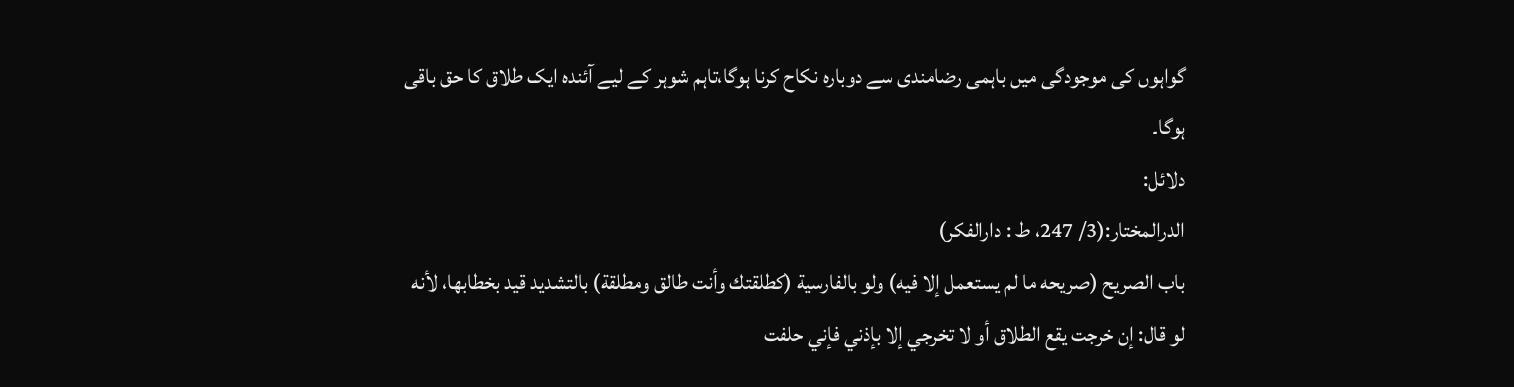گواہوں کی موجودگی میں باہمی رضامندی سے دوبارہ نکاح کرنا ہوگا،تاہم شوہر کے لیے آئندہ ایک طلاق کا حق باقی ہوگا۔
دلائل:
الدرالمختار:(3/ 247، ط : دارالفكر)
باب الصريح (صريحه ما لم يستعمل إلا فيه) ولو بالفارسية (كطلقتك وأنت طالق ومطلقة) بالتشديد قيد بخطابها، لأنه لو قال: إن خرجت يقع الطلاق أو لا تخرجي إلا بإذني فإني حلفت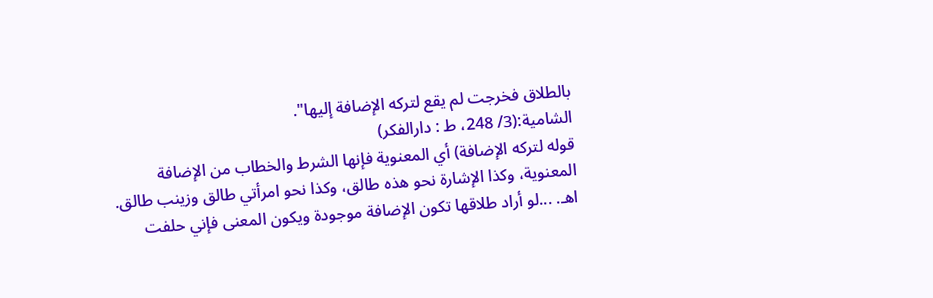بالطلاق فخرجت لم يقع لتركه الإضافة إليها".
الشامية:(3/ 248، ط : دارالفكر)
قوله لتركه الإضافة) أي المعنوية فإنها الشرط والخطاب من الإضافة المعنوية، وكذا الإشارة نحو هذه طالق، وكذا نحو امرأتي طالق وزينب طالق. اهـ. ...لو أراد طلاقها تكون الإضافة موجودة ويكون المعنى فإني حلفت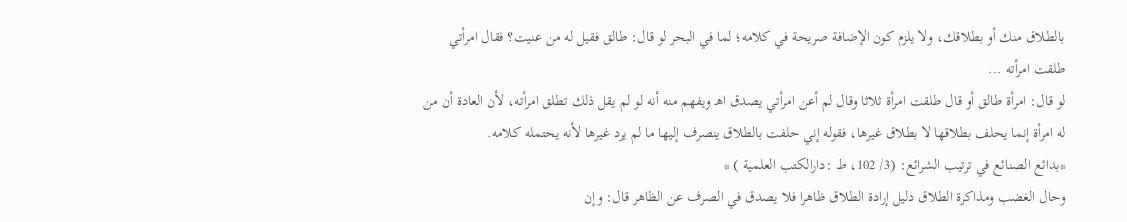بالطلاق منك أو بطلاقك، ولا يلزم كون الإضافة صريحة في كلامه؛ لما في البحر لو قال: طالق فقيل له من عنيت؟ فقال امرأتي طلقت امرأته ...
لو قال: امرأة طالق أو قال طلقت امرأة ثلاثا وقال لم أعن امرأتي يصدق اهـ ويفهم منه أنه لو لم يقل ذلك تطلق امرأته، لأن العادة أن من له امرأة إنما يحلف بطلاقها لا بطلاق غيرها، فقوله إني حلفت بالطلاق ينصرف إليها ما لم يرد غيرها لأنه يحتمله كلامه.
*بدائع الصنائع في ترتيب الشرائع: (3/ 102، ط :دارالكتب العلمية ) *
وحال الغضب ومذاكرة الطلاق دليل إرادة الطلاق ظاهرا فلا يصدق في الصرف عن الظاهر قال: وإن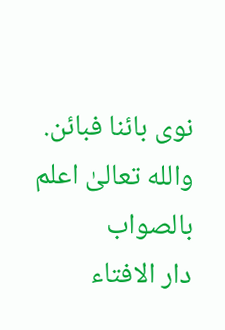نوى بائنا فبائن.
والله تعالیٰ اعلم بالصواب
دار الافتاء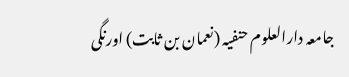جامعہ دارالعلوم حنفیہ (نعمان بن ثابت) اورنگی